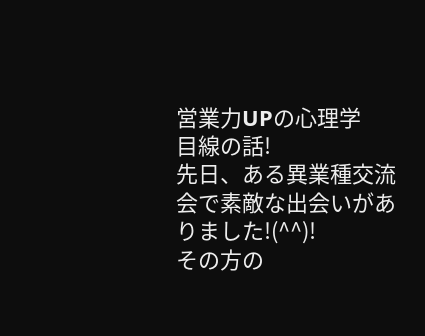営業力UPの心理学
目線の話!
先日、ある異業種交流会で素敵な出会いがありました!(^^)!
その方の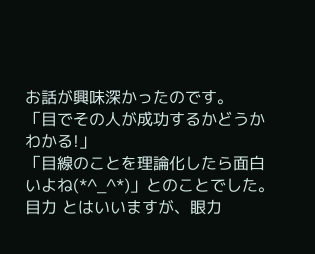お話が興味深かったのです。
「目でその人が成功するかどうかわかる!」
「目線のことを理論化したら面白いよね(*^_^*)」とのことでした。
目力 とはいいますが、眼力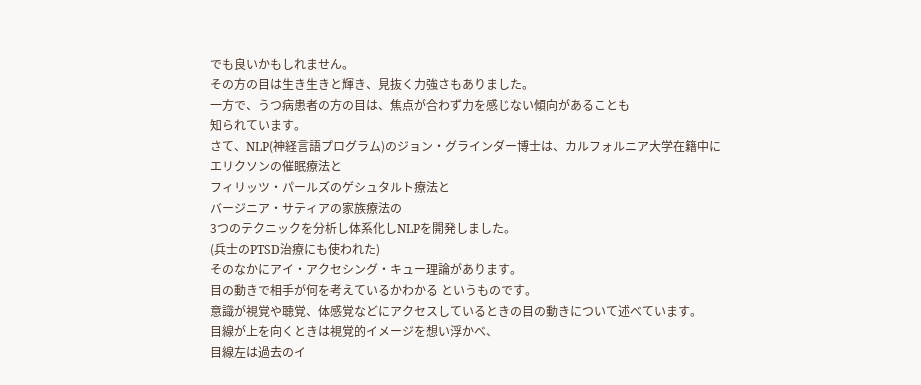でも良いかもしれません。
その方の目は生き生きと輝き、見抜く力強さもありました。
一方で、うつ病患者の方の目は、焦点が合わず力を感じない傾向があることも
知られています。
さて、NLP(神経言語プログラム)のジョン・グラインダー博士は、カルフォルニア大学在籍中に
エリクソンの催眠療法と
フィリッツ・パールズのゲシュタルト療法と
バージニア・サティアの家族療法の
3つのテクニックを分析し体系化しNLPを開発しました。
(兵士のPTSD治療にも使われた)
そのなかにアイ・アクセシング・キュー理論があります。
目の動きで相手が何を考えているかわかる というものです。
意識が視覚や聴覚、体感覚などにアクセスしているときの目の動きについて述べています。
目線が上を向くときは視覚的イメージを想い浮かべ、
目線左は過去のイ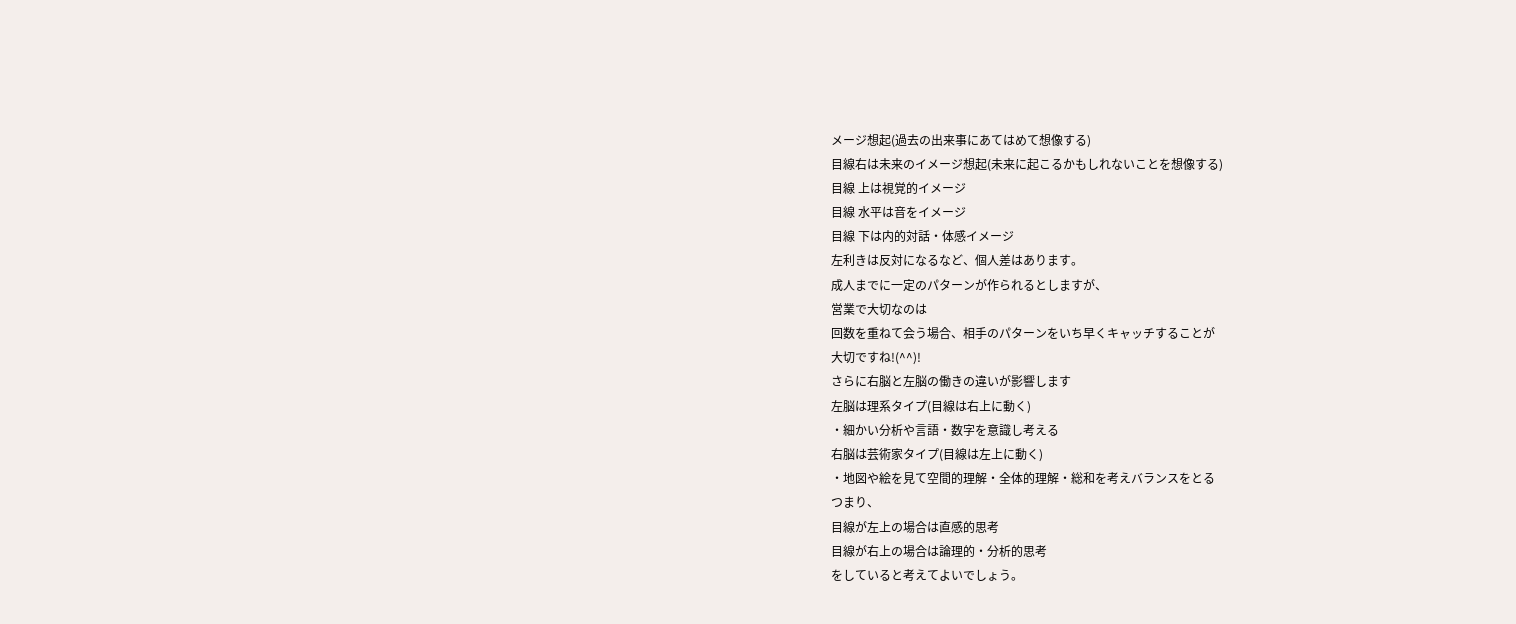メージ想起(過去の出来事にあてはめて想像する)
目線右は未来のイメージ想起(未来に起こるかもしれないことを想像する)
目線 上は視覚的イメージ
目線 水平は音をイメージ
目線 下は内的対話・体感イメージ
左利きは反対になるなど、個人差はあります。
成人までに一定のパターンが作られるとしますが、
営業で大切なのは
回数を重ねて会う場合、相手のパターンをいち早くキャッチすることが
大切ですね!(^^)!
さらに右脳と左脳の働きの違いが影響します
左脳は理系タイプ(目線は右上に動く)
・細かい分析や言語・数字を意識し考える
右脳は芸術家タイプ(目線は左上に動く)
・地図や絵を見て空間的理解・全体的理解・総和を考えバランスをとる
つまり、
目線が左上の場合は直感的思考
目線が右上の場合は論理的・分析的思考
をしていると考えてよいでしょう。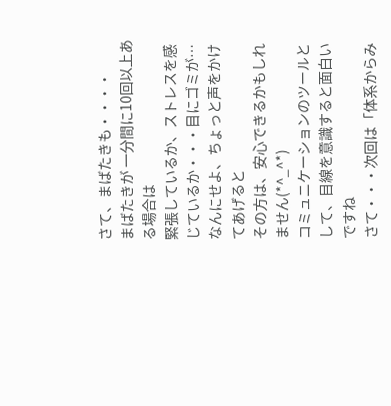さて、まばたきも・・・・
まばたきが 一分間に10回以上ある場合は
緊張しているか、ストレスを感じているか・・・目にゴミが…
なんにせよ、ちょっと声をかけてあげると
その方は、安心できるかもしれません(*^_^*)
コミュニケーションのツールとして、目線を意識すると面白いですね
さて・・・次回は「体系からみ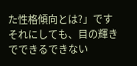た性格傾向とは?」です
それにしても、目の輝きでできるできない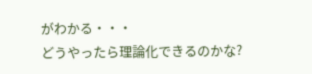がわかる・・・
どうやったら理論化できるのかな?